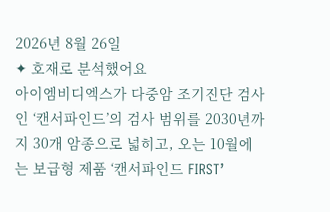2026년 8월 26일
✦ 호재로 분석했어요
아이엠비디엑스가 다중암 조기진단 검사인 ‘캔서파인드’의 검사 범위를 2030년까지 30개 암종으로 넓히고, 오는 10월에는 보급형 제품 ‘캔서파인드 FIRST’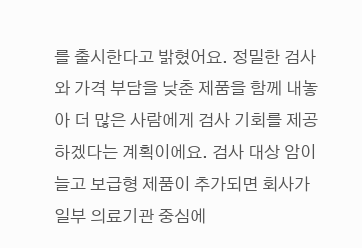를 출시한다고 밝혔어요. 정밀한 검사와 가격 부담을 낮춘 제품을 함께 내놓아 더 많은 사람에게 검사 기회를 제공하겠다는 계획이에요. 검사 대상 암이 늘고 보급형 제품이 추가되면 회사가 일부 의료기관 중심에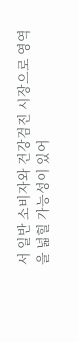서 일반 소비자와 건강검진 시장으로 영역을 넓힐 가능성이 있어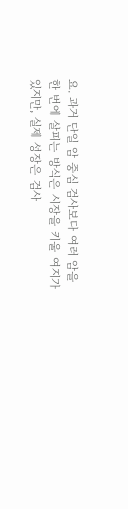요. 과거 단일 암 중심 검사보다 여러 암을 한 번에 살피는 방식은 시장을 키울 여지가 있지만, 실제 성장은 검사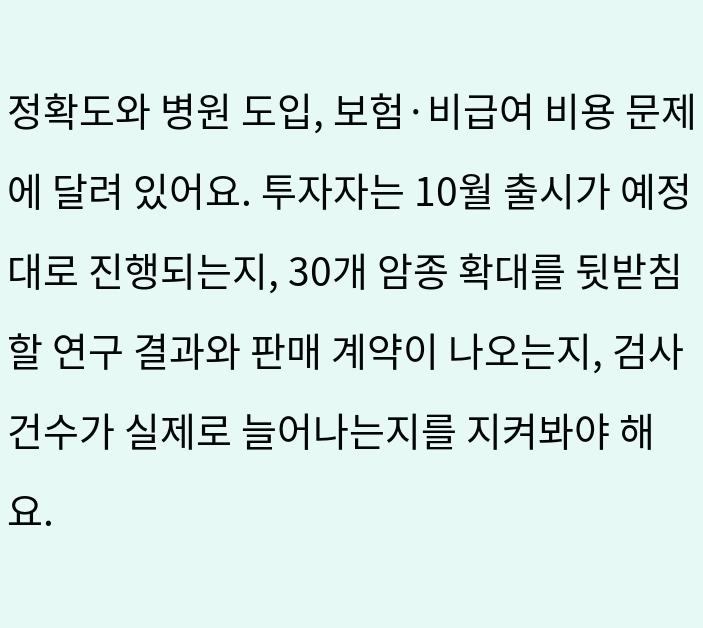정확도와 병원 도입, 보험·비급여 비용 문제에 달려 있어요. 투자자는 10월 출시가 예정대로 진행되는지, 30개 암종 확대를 뒷받침할 연구 결과와 판매 계약이 나오는지, 검사 건수가 실제로 늘어나는지를 지켜봐야 해요.